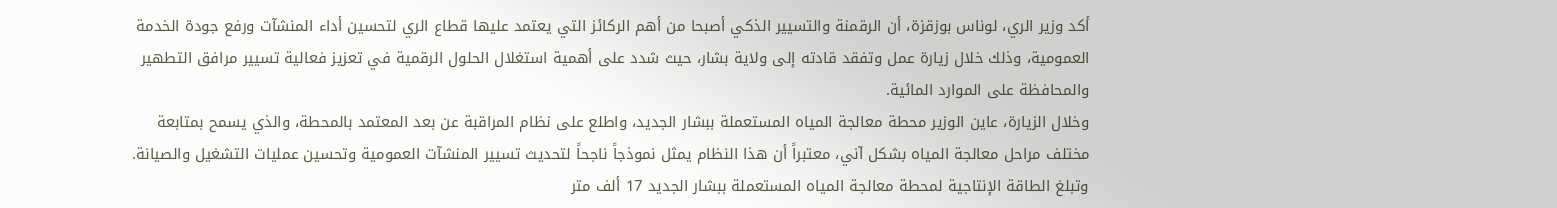أكد وزير الري، لوناس بوزقزة، أن الرقمنة والتسيير الذكي أصبحا من أهم الركائز التي يعتمد عليها قطاع الري لتحسين أداء المنشآت ورفع جودة الخدمة العمومية، وذلك خلال زيارة عمل وتفقد قادته إلى ولاية بشار، حيث شدد على أهمية استغلال الحلول الرقمية في تعزيز فعالية تسيير مرافق التطهير والمحافظة على الموارد المائية.
وخلال الزيارة، عاين الوزير محطة معالجة المياه المستعملة ببشار الجديد، واطلع على نظام المراقبة عن بعد المعتمد بالمحطة، والذي يسمح بمتابعة مختلف مراحل معالجة المياه بشكل آني، معتبراً أن هذا النظام يمثل نموذجاً ناجحاً لتحديث تسيير المنشآت العمومية وتحسين عمليات التشغيل والصيانة.
وتبلغ الطاقة الإنتاجية لمحطة معالجة المياه المستعملة ببشار الجديد 17 ألف متر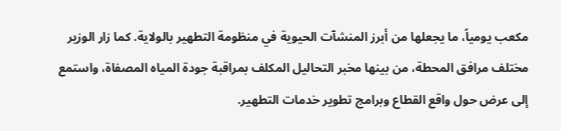مكعب يومياً، ما يجعلها من أبرز المنشآت الحيوية في منظومة التطهير بالولاية. كما زار الوزير مختلف مرافق المحطة، من بينها مخبر التحاليل المكلف بمراقبة جودة المياه المصفاة، واستمع إلى عرض حول واقع القطاع وبرامج تطوير خدمات التطهير.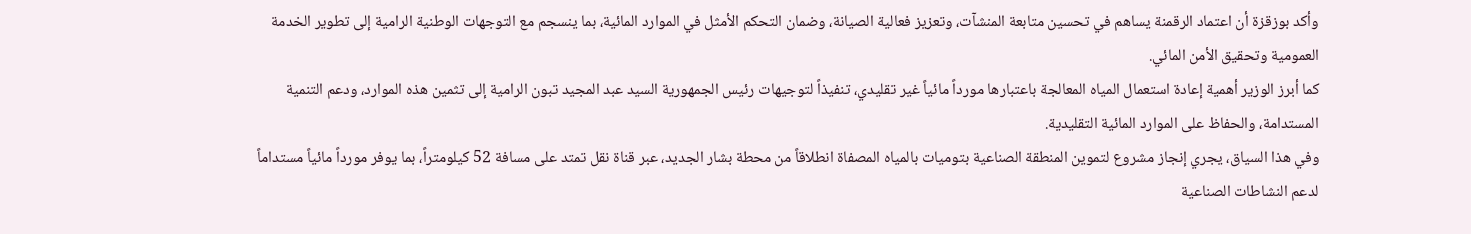وأكد بوزقزة أن اعتماد الرقمنة يساهم في تحسين متابعة المنشآت، وتعزيز فعالية الصيانة، وضمان التحكم الأمثل في الموارد المائية، بما ينسجم مع التوجهات الوطنية الرامية إلى تطوير الخدمة العمومية وتحقيق الأمن المائي.
كما أبرز الوزير أهمية إعادة استعمال المياه المعالجة باعتبارها مورداً مائياً غير تقليدي، تنفيذاً لتوجيهات رئيس الجمهورية السيد عبد المجيد تبون الرامية إلى تثمين هذه الموارد، ودعم التنمية المستدامة، والحفاظ على الموارد المائية التقليدية.
وفي هذا السياق، يجري إنجاز مشروع لتموين المنطقة الصناعية بتوميات بالمياه المصفاة انطلاقاً من محطة بشار الجديد، عبر قناة نقل تمتد على مسافة 52 كيلومتراً، بما يوفر مورداً مائياً مستداماً لدعم النشاطات الصناعية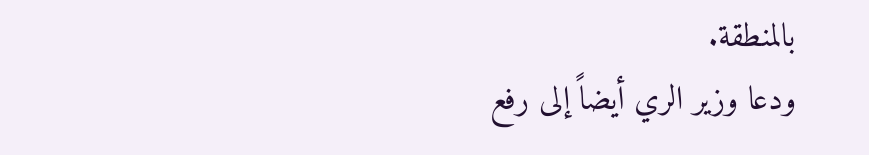بالمنطقة.
ودعا وزير الري أيضاً إلى رفع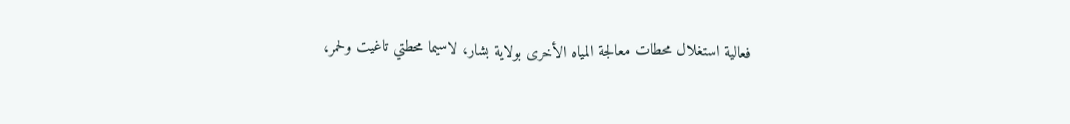فعالية استغلال محطات معالجة المياه الأخرى بولاية بشار، لاسيما محطتي تاغيت ولحمر،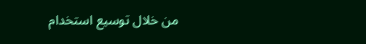من خلال توسيع استخدام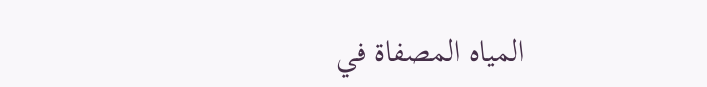المياه المصفاة في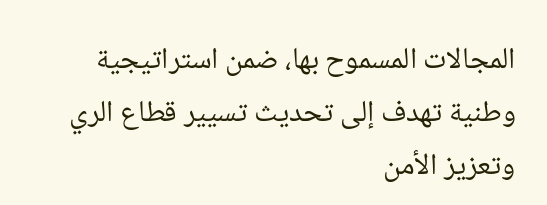المجالات المسموح بها، ضمن استراتيجية وطنية تهدف إلى تحديث تسيير قطاع الري وتعزيز الأمن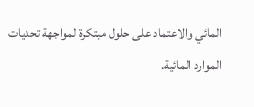المائي والاعتماد على حلول مبتكرة لمواجهة تحديات الموارد المائية.